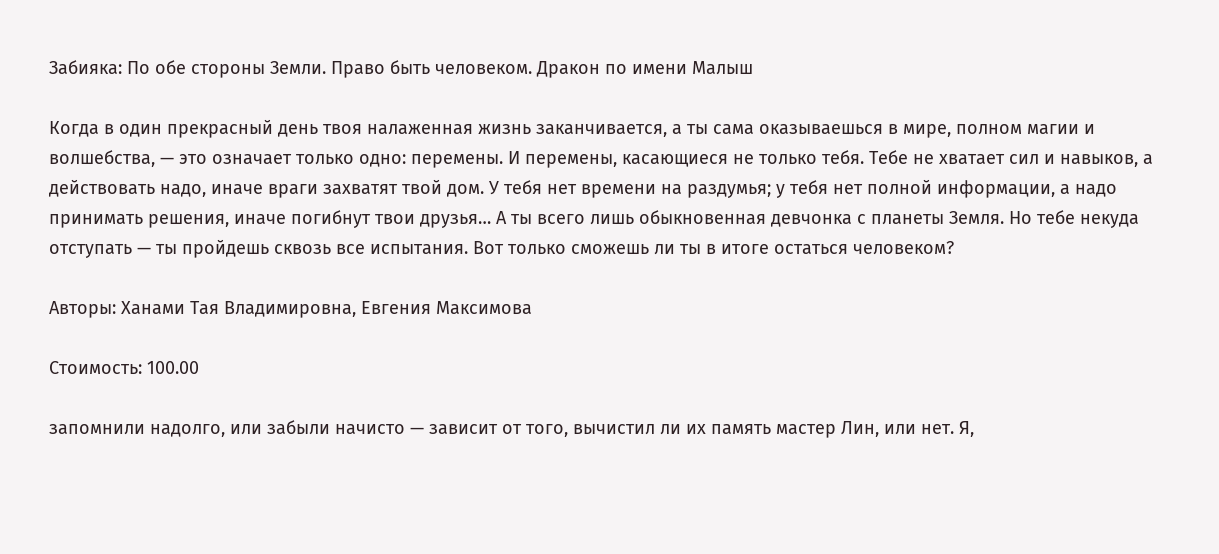Забияка: По обе стороны Земли. Право быть человеком. Дракон по имени Малыш

Когда в один прекрасный день твоя налаженная жизнь заканчивается, а ты сама оказываешься в мире, полном магии и волшебства, — это означает только одно: перемены. И перемены, касающиеся не только тебя. Тебе не хватает сил и навыков, а действовать надо, иначе враги захватят твой дом. У тебя нет времени на раздумья; у тебя нет полной информации, а надо принимать решения, иначе погибнут твои друзья… А ты всего лишь обыкновенная девчонка с планеты Земля. Но тебе некуда отступать — ты пройдешь сквозь все испытания. Вот только сможешь ли ты в итоге остаться человеком?

Авторы: Ханами Тая Владимировна, Евгения Максимова

Стоимость: 100.00

запомнили надолго, или забыли начисто — зависит от того, вычистил ли их память мастер Лин, или нет. Я,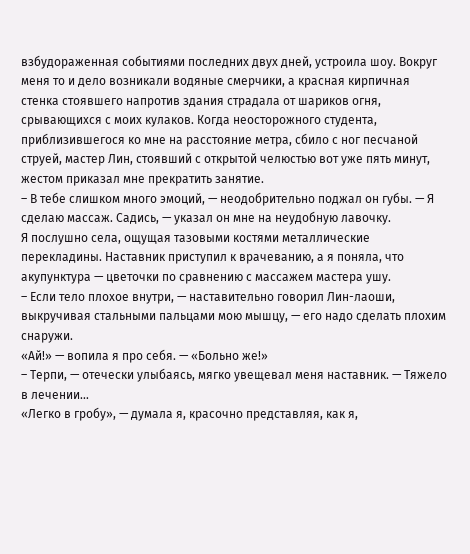взбудораженная событиями последних двух дней, устроила шоу. Вокруг меня то и дело возникали водяные смерчики, а красная кирпичная стенка стоявшего напротив здания страдала от шариков огня, срывающихся с моих кулаков. Когда неосторожного студента, приблизившегося ко мне на расстояние метра, сбило с ног песчаной струей, мастер Лин, стоявший с открытой челюстью вот уже пять минут, жестом приказал мне прекратить занятие.
– В тебе слишком много эмоций, — неодобрительно поджал он губы. — Я сделаю массаж. Садись, — указал он мне на неудобную лавочку.
Я послушно села, ощущая тазовыми костями металлические перекладины. Наставник приступил к врачеванию, а я поняла, что акупунктура — цветочки по сравнению с массажем мастера ушу.
– Если тело плохое внутри, — наставительно говорил Лин-лаоши, выкручивая стальными пальцами мою мышцу, — его надо сделать плохим снаружи.
«Ай!» — вопила я про себя. — «Больно же!»
– Терпи, — отечески улыбаясь, мягко увещевал меня наставник. — Тяжело в лечении…
«Легко в гробу», — думала я, красочно представляя, как я,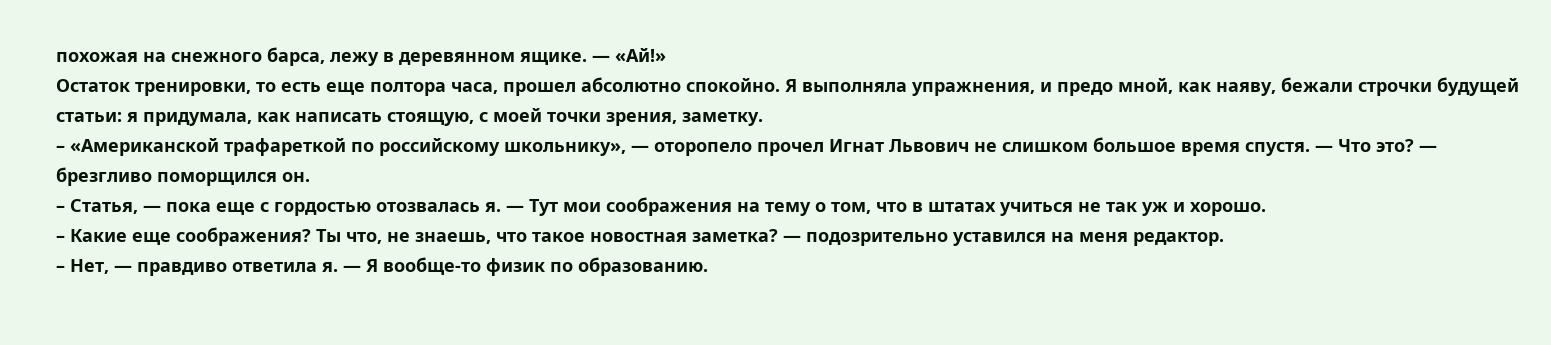похожая на снежного барса, лежу в деревянном ящике. — «Ай!»
Остаток тренировки, то есть еще полтора часа, прошел абсолютно спокойно. Я выполняла упражнения, и предо мной, как наяву, бежали строчки будущей статьи: я придумала, как написать стоящую, с моей точки зрения, заметку.
– «Американской трафареткой по российскому школьнику», — оторопело прочел Игнат Львович не слишком большое время спустя. — Что это? — брезгливо поморщился он.
– Статья, — пока еще с гордостью отозвалась я. — Тут мои соображения на тему о том, что в штатах учиться не так уж и хорошо.
– Какие еще соображения? Ты что, не знаешь, что такое новостная заметка? — подозрительно уставился на меня редактор.
– Нет, — правдиво ответила я. — Я вообще-то физик по образованию.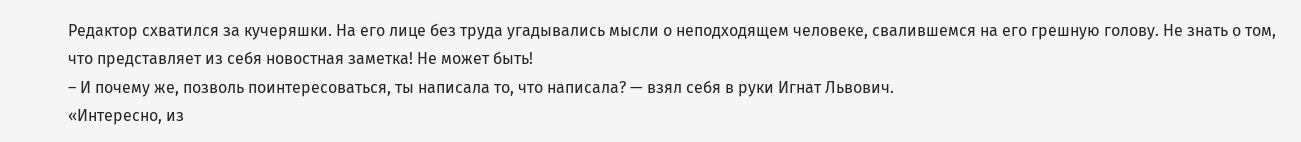Редактор схватился за кучеряшки. На его лице без труда угадывались мысли о неподходящем человеке, свалившемся на его грешную голову. Не знать о том, что представляет из себя новостная заметка! Не может быть!
– И почему же, позволь поинтересоваться, ты написала то, что написала? — взял себя в руки Игнат Львович.
«Интересно, из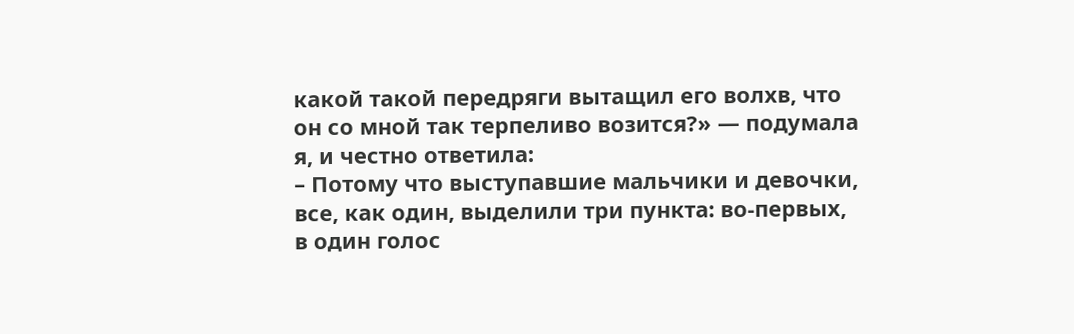какой такой передряги вытащил его волхв, что он со мной так терпеливо возится?» — подумала я, и честно ответила:
– Потому что выступавшие мальчики и девочки, все, как один, выделили три пункта: во-первых, в один голос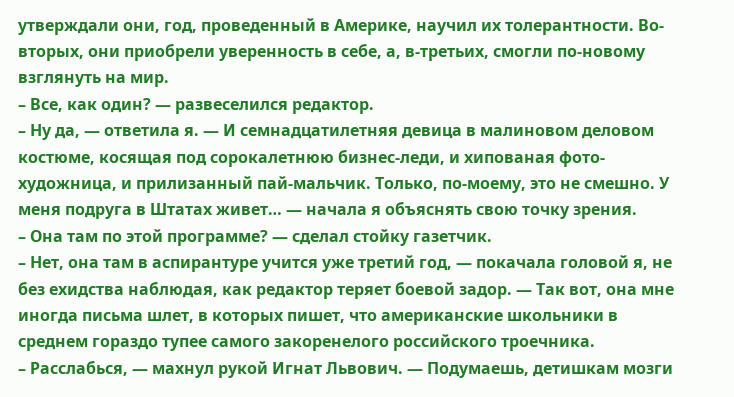утверждали они, год, проведенный в Америке, научил их толерантности. Во-вторых, они приобрели уверенность в себе, а, в-третьих, смогли по-новому взглянуть на мир.
– Все, как один? — развеселился редактор.
– Ну да, — ответила я. — И семнадцатилетняя девица в малиновом деловом костюме, косящая под сорокалетнюю бизнес-леди, и хипованая фото-художница, и прилизанный пай-мальчик. Только, по-моему, это не смешно. У меня подруга в Штатах живет… — начала я объяснять свою точку зрения.
– Она там по этой программе? — сделал стойку газетчик.
– Нет, она там в аспирантуре учится уже третий год, — покачала головой я, не без ехидства наблюдая, как редактор теряет боевой задор. — Так вот, она мне иногда письма шлет, в которых пишет, что американские школьники в среднем гораздо тупее самого закоренелого российского троечника.
– Расслабься, — махнул рукой Игнат Львович. — Подумаешь, детишкам мозги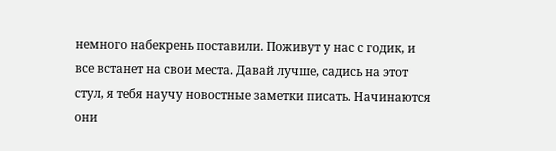немного набекрень поставили. Поживут у нас с годик, и все встанет на свои места. Давай лучше, садись на этот стул, я тебя научу новостные заметки писать. Начинаются они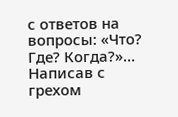с ответов на вопросы: «Что? Где? Когда?»…
Написав с грехом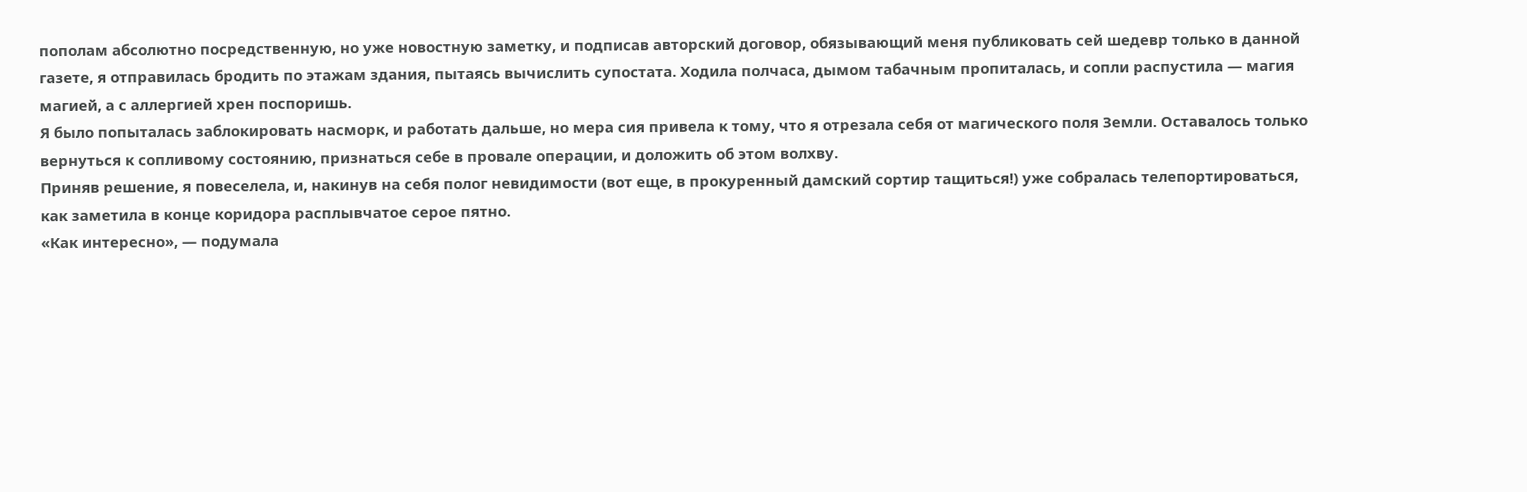пополам абсолютно посредственную, но уже новостную заметку, и подписав авторский договор, обязывающий меня публиковать сей шедевр только в данной газете, я отправилась бродить по этажам здания, пытаясь вычислить супостата. Ходила полчаса, дымом табачным пропиталась, и сопли распустила — магия магией, а с аллергией хрен поспоришь.
Я было попыталась заблокировать насморк, и работать дальше, но мера сия привела к тому, что я отрезала себя от магического поля Земли. Оставалось только вернуться к сопливому состоянию, признаться себе в провале операции, и доложить об этом волхву.
Приняв решение, я повеселела, и, накинув на себя полог невидимости (вот еще, в прокуренный дамский сортир тащиться!) уже собралась телепортироваться, как заметила в конце коридора расплывчатое серое пятно.
«Как интересно», — подумала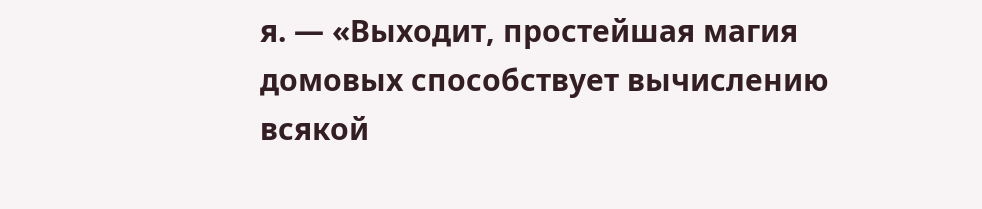я. — «Выходит, простейшая магия домовых способствует вычислению всякой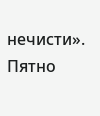нечисти».
Пятно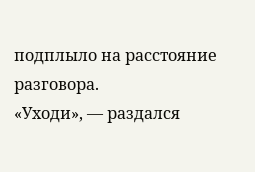подплыло на расстояние разговора.
«Уходи», — раздался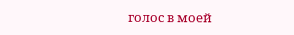голос в моей